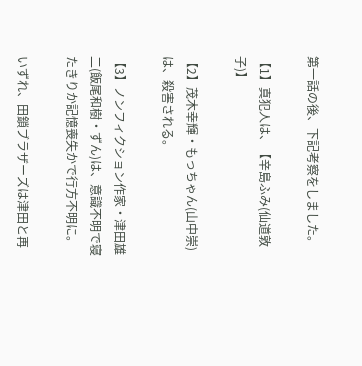第一話の後、下記考察をしました。

【1】真犯人は、【辛島ふみ(仙道敦子)】

【2】茂木幸輝・もっちゃん(山中崇)は、殺害される。

【3】ノンフィクション作家・津田雄二(飯尾和樹・ずん)は、意識不明で寝たきりか記憶喪失かで行方不明に。

いずれ、田鎖ブラザーズは津田と再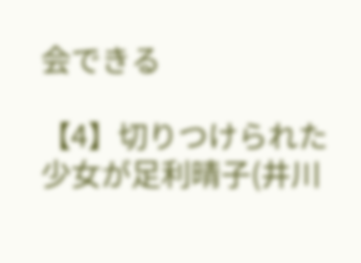会できる

【4】切りつけられた少女が足利晴子(井川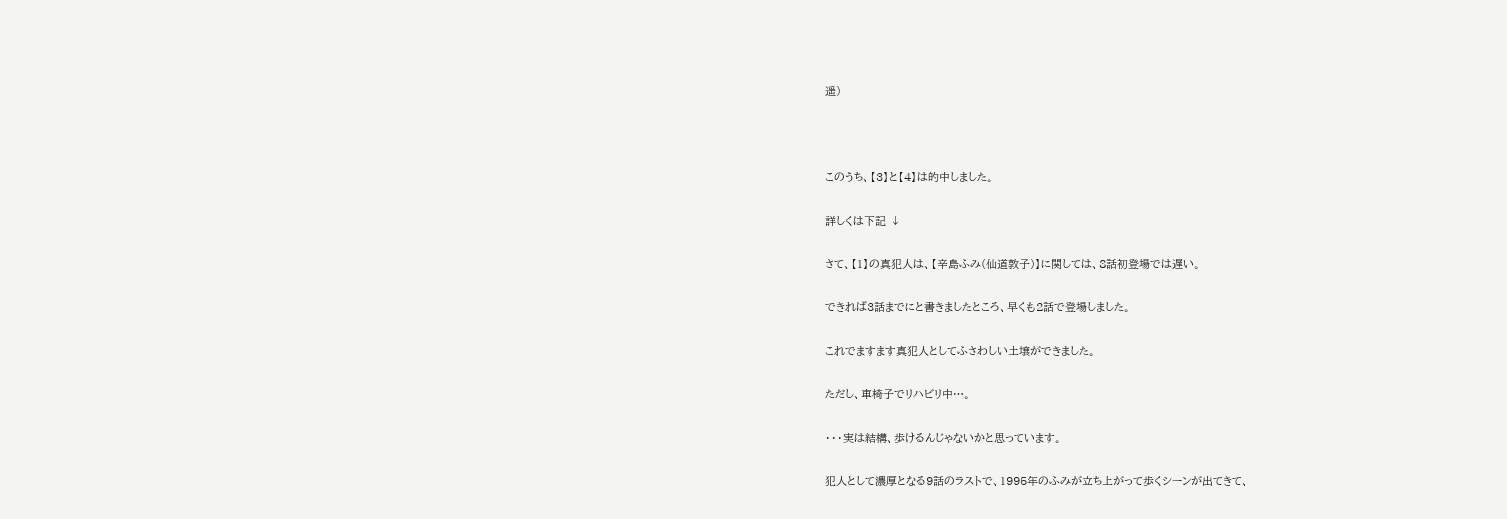遥)



このうち、【3】と【4】は的中しました。

詳しくは下記 ↓

さて、【1】の真犯人は、【辛島ふみ(仙道敦子)】に関しては、8話初登場では遅い。

できれば3話までにと書きましたところ、早くも2話で登場しました。

これでますます真犯人としてふさわしい土壌ができました。

ただし、車椅子でリハビリ中…。

・・・実は結構、歩けるんじゃないかと思っています。

犯人として濃厚となる9話のラストで、1995年のふみが立ち上がって歩くシーンが出てきて、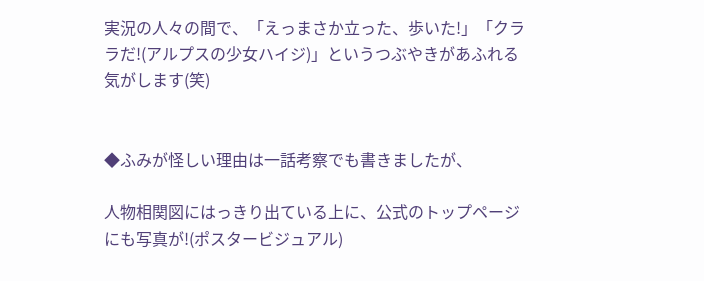実況の人々の間で、「えっまさか立った、歩いた!」「クララだ!(アルプスの少女ハイジ)」というつぶやきがあふれる気がします(笑)


◆ふみが怪しい理由は一話考察でも書きましたが、

人物相関図にはっきり出ている上に、公式のトップページにも写真が!(ポスタービジュアル)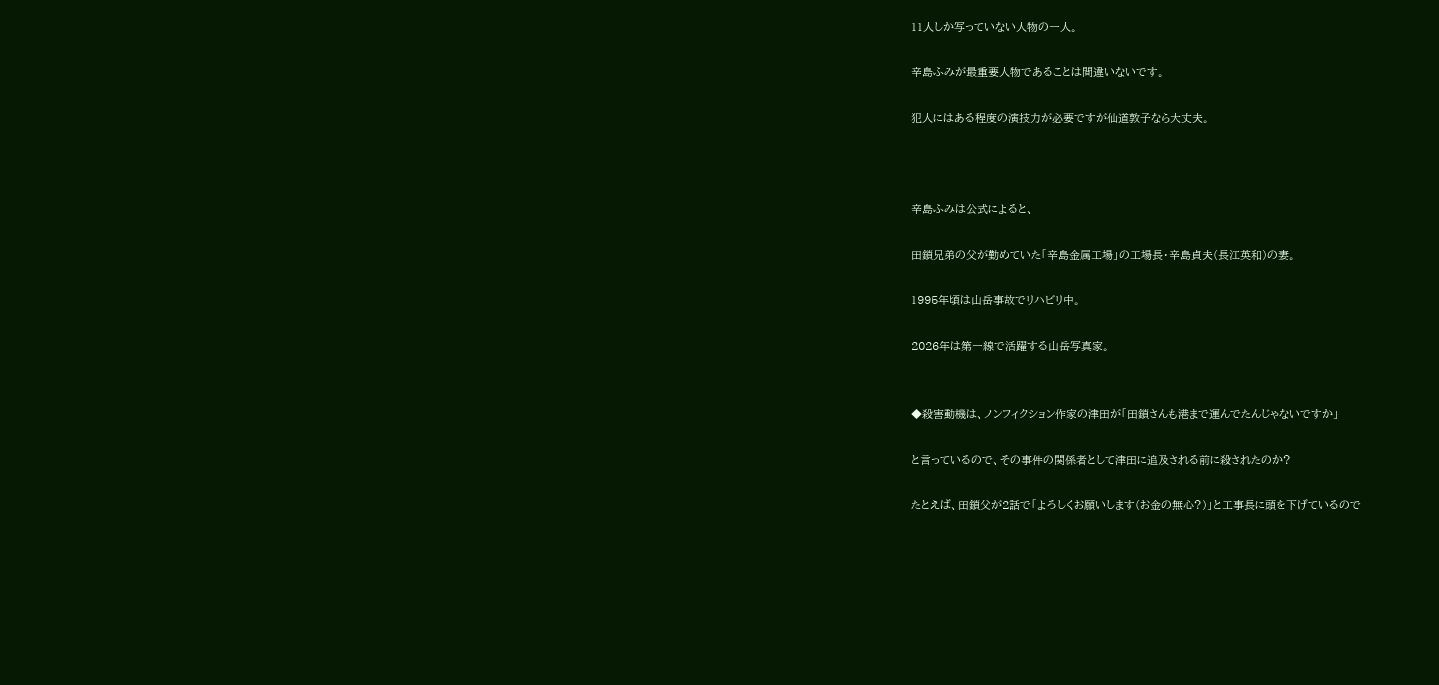11人しか写っていない人物の一人。

辛島ふみが最重要人物であることは間違いないです。

犯人にはある程度の演技力が必要ですが仙道敦子なら大丈夫。



辛島ふみは公式によると、

田鎖兄弟の父が勤めていた「辛島金属工場」の工場長・辛島貞夫(長江英和)の妻。

1995年頃は山岳事故でリハビリ中。

2026年は第一線で活躍する山岳写真家。


◆殺害動機は、ノンフィクション作家の津田が「田鎖さんも港まで運んでたんじゃないですか」

と言っているので、その事件の関係者として津田に追及される前に殺されたのか?

たとえば、田鎖父が2話で「よろしくお願いします(お金の無心?)」と工事長に頭を下げているので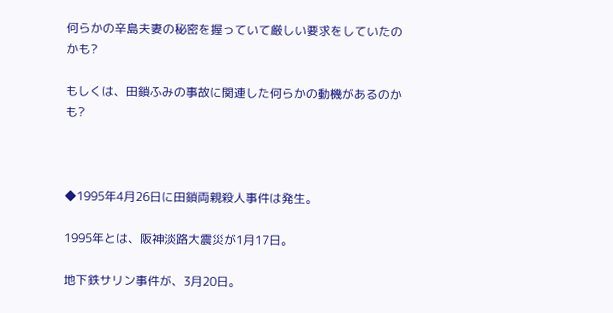何らかの辛島夫妻の秘密を握っていて厳しい要求をしていたのかも?

もしくは、田鎖ふみの事故に関連した何らかの動機があるのかも?



◆1995年4月26日に田鎖両親殺人事件は発生。

1995年とは、阪神淡路大震災が1月17日。

地下鉄サリン事件が、3月20日。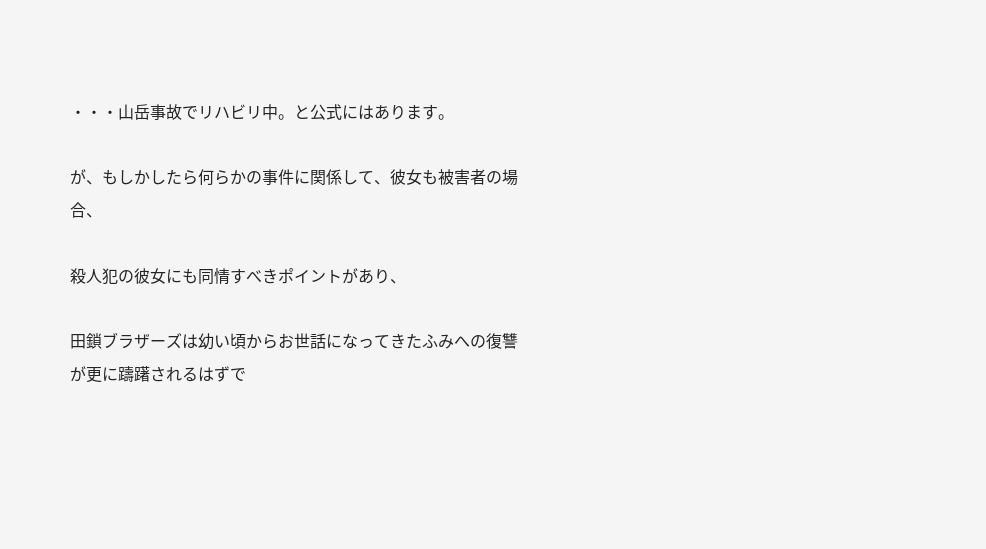・・・山岳事故でリハビリ中。と公式にはあります。

が、もしかしたら何らかの事件に関係して、彼女も被害者の場合、

殺人犯の彼女にも同情すべきポイントがあり、

田鎖ブラザーズは幼い頃からお世話になってきたふみへの復讐が更に躊躇されるはずで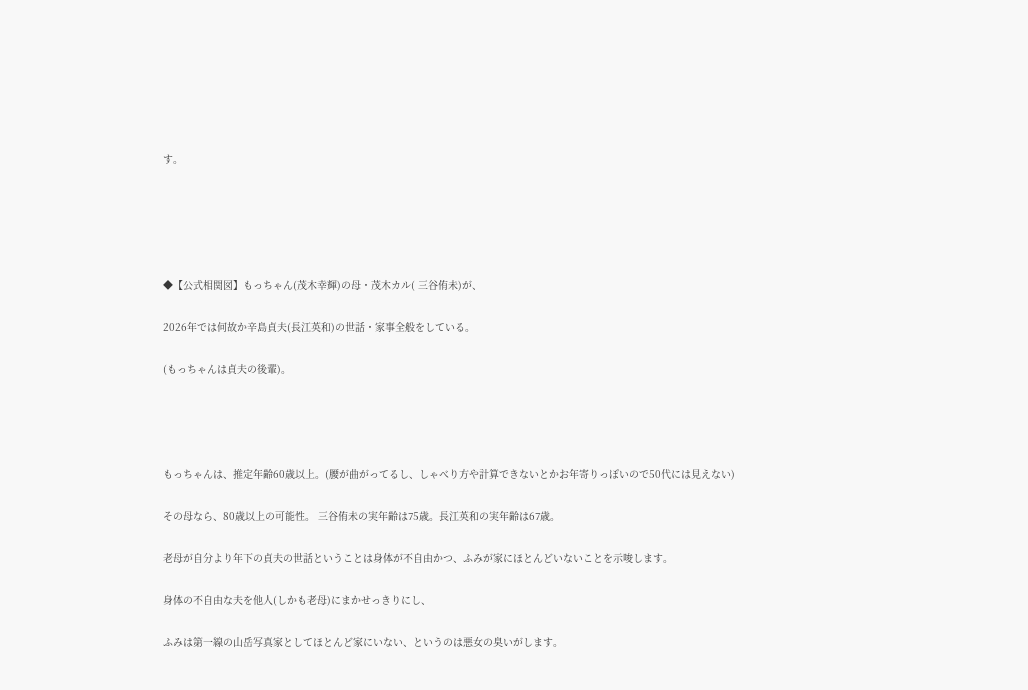す。





◆【公式相関図】もっちゃん(茂木幸輝)の母・茂木カル( 三谷侑未)が、

2026年では何故か辛島貞夫(長江英和)の世話・家事全般をしている。

(もっちゃんは貞夫の後輩)。




もっちゃんは、推定年齢60歳以上。(腰が曲がってるし、しゃべり方や計算できないとかお年寄りっぽいので50代には見えない)

その母なら、80歳以上の可能性。 三谷侑未の実年齢は75歳。長江英和の実年齢は67歳。

老母が自分より年下の貞夫の世話ということは身体が不自由かつ、ふみが家にほとんどいないことを示唆します。

身体の不自由な夫を他人(しかも老母)にまかせっきりにし、

ふみは第一線の山岳写真家としてほとんど家にいない、というのは悪女の臭いがします。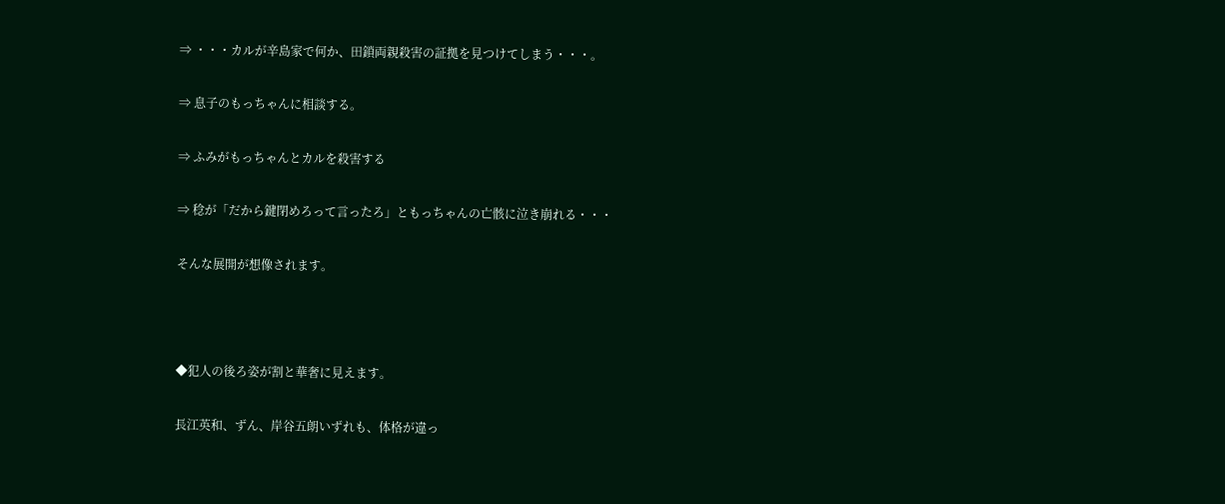⇒ ・・・カルが辛島家で何か、田鎖両親殺害の証拠を見つけてしまう・・・。

⇒ 息子のもっちゃんに相談する。

⇒ ふみがもっちゃんとカルを殺害する

⇒ 稔が「だから鍵閉めろって言ったろ」ともっちゃんの亡骸に泣き崩れる・・・

そんな展開が想像されます。



◆犯人の後ろ姿が割と華奢に見えます。

長江英和、ずん、岸谷五朗いずれも、体格が違っ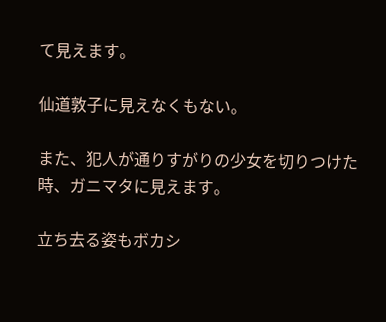て見えます。

仙道敦子に見えなくもない。

また、犯人が通りすがりの少女を切りつけた時、ガニマタに見えます。

立ち去る姿もボカシ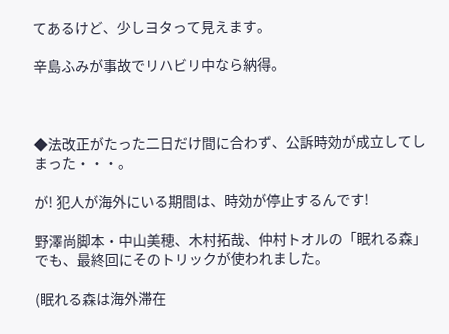てあるけど、少しヨタって見えます。

辛島ふみが事故でリハビリ中なら納得。



◆法改正がたった二日だけ間に合わず、公訴時効が成立してしまった・・・。

が! 犯人が海外にいる期間は、時効が停止するんです!

野澤尚脚本・中山美穂、木村拓哉、仲村トオルの「眠れる森」でも、最終回にそのトリックが使われました。

(眠れる森は海外滞在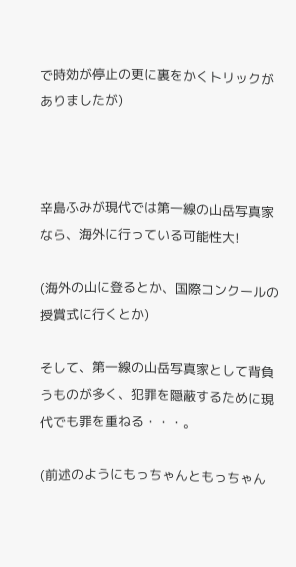で時効が停止の更に裏をかくトリックがありましたが)



辛島ふみが現代では第一線の山岳写真家なら、海外に行っている可能性大!

(海外の山に登るとか、国際コンクールの授賞式に行くとか)

そして、第一線の山岳写真家として背負うものが多く、犯罪を隠蔽するために現代でも罪を重ねる・・・。

(前述のようにもっちゃんともっちゃん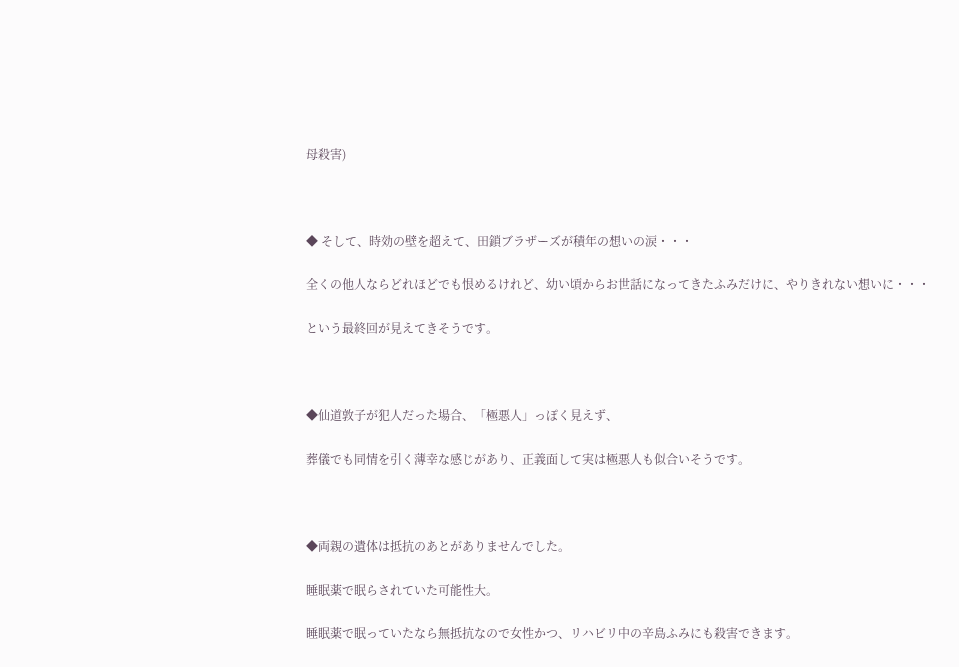母殺害)



◆ そして、時効の壁を超えて、田鎖ブラザーズが積年の想いの涙・・・

全くの他人ならどれほどでも恨めるけれど、幼い頃からお世話になってきたふみだけに、やりきれない想いに・・・

という最終回が見えてきそうです。



◆仙道敦子が犯人だった場合、「極悪人」っぽく見えず、

葬儀でも同情を引く薄幸な感じがあり、正義面して実は極悪人も似合いそうです。



◆両親の遺体は抵抗のあとがありませんでした。

睡眠薬で眠らされていた可能性大。

睡眠薬で眠っていたなら無抵抗なので女性かつ、リハビリ中の辛島ふみにも殺害できます。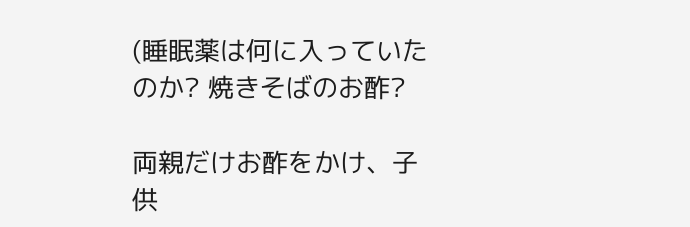(睡眠薬は何に入っていたのか? 焼きそばのお酢?

両親だけお酢をかけ、子供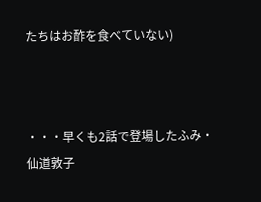たちはお酢を食べていない)



・・・早くも2話で登場したふみ・仙道敦子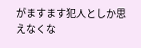がますます犯人としか思えなくな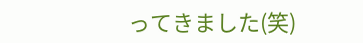ってきました(笑)